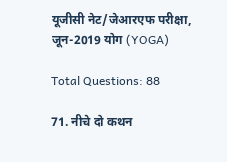यूजीसी नेट/जेआरएफ परीक्षा, जून-2019 योग (YOGA)

Total Questions: 88

71. नीचे दो कथन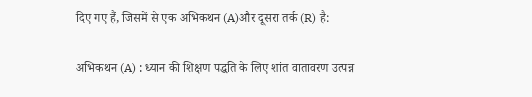दिए गए हैं, जिसमें से एक अभिकथन (A)और दूसरा तर्क (R) है:

अभिकथन (A) : ध्यान की शिक्षण पद्धति के लिए शांत वातावरण उत्पन्न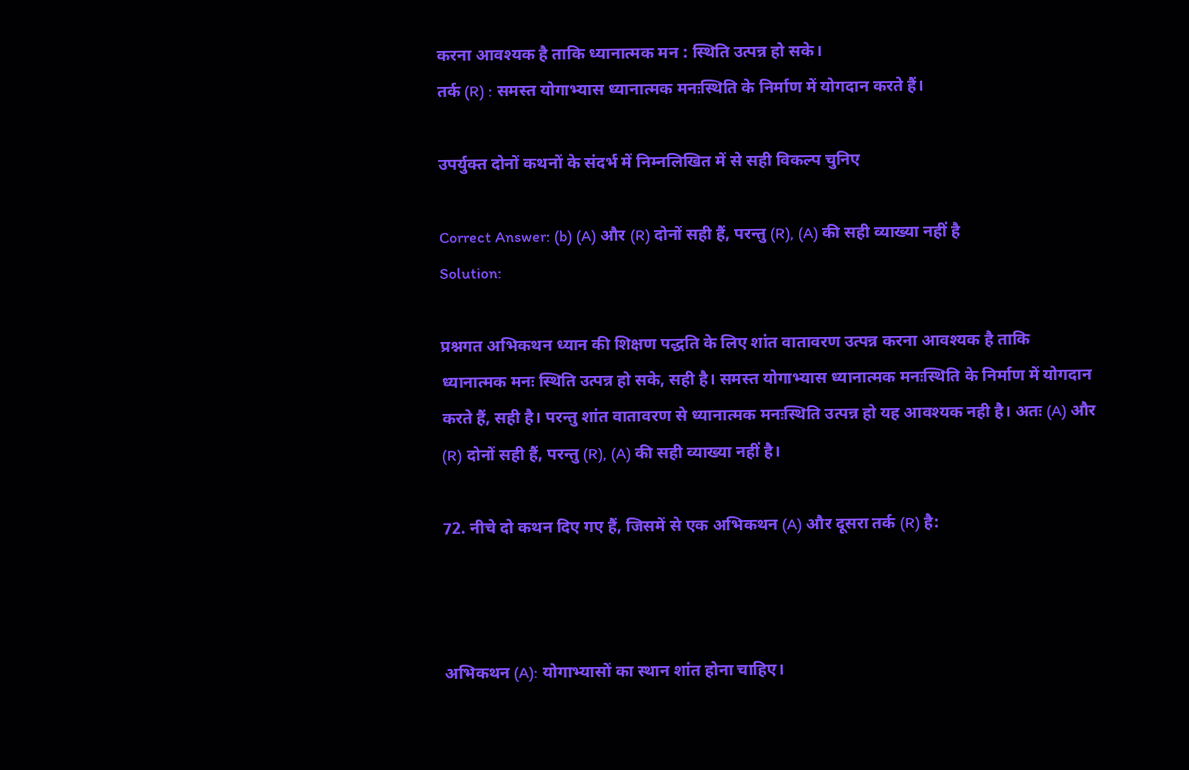करना आवश्यक है ताकि ध्यानात्मक मन : स्थिति उत्पन्न हो सके।
तर्क (R) : समस्त योगाभ्यास ध्यानात्मक मनःस्थिति के निर्माण में योगदान करते हैं।

उपर्युक्त दोनों कथनों के संदर्भ में निम्नलिखित में से सही विकल्प चुनिए

Correct Answer: (b) (A) और (R) दोनों सही हैं, परन्तु (R), (A) की सही व्याख्या नहीं है
Solution:

प्रश्नगत अभिकथन ध्यान की शिक्षण पद्धति के लिए शांत वातावरण उत्पन्न करना आवश्यक है ताकि ध्यानात्मक मनः स्थिति उत्पन्न हो सके, सही है। समस्त योगाभ्यास ध्यानात्मक मनःस्थिति के निर्माण में योगदान करते हैं, सही है। परन्तु शांत वातावरण से ध्यानात्मक मनःस्थिति उत्पन्न हो यह आवश्यक नही है। अतः (A) और (R) दोनों सही हैं, परन्तु (R), (A) की सही व्याख्या नहीं है।

72. नीचे दो कथन दिए गए हैं, जिसमें से एक अभिकथन (A) और दूसरा तर्क (R) है:



अभिकथन (A): योगाभ्यासों का स्थान शांत होना चाहिए।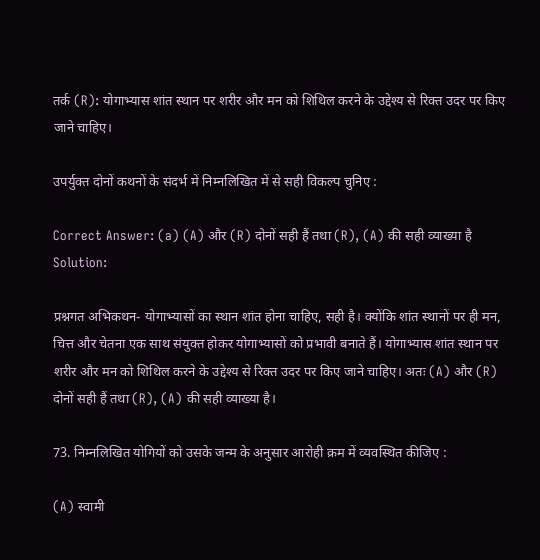तर्क (R): योगाभ्यास शांत स्थान पर शरीर और मन को शिथिल करने के उद्देश्य से रिक्त उदर पर किए जाने चाहिए।

उपर्युक्त दोनों कथनों के संदर्भ में निम्नलिखित में से सही विकल्प चुनिए :

Correct Answer: (a) (A) और (R) दोनों सही हैं तथा (R), (A) की सही व्याख्या है
Solution:

प्रश्नगत अभिकथन- योगाभ्यासों का स्थान शांत होना चाहिए, सही है। क्योंकि शांत स्थानों पर ही मन, चित्त और चेतना एक साथ संयुक्त होकर योगाभ्यासों को प्रभावी बनाते हैं। योगाभ्यास शांत स्थान पर शरीर और मन को शिथिल करने के उद्देश्य से रिक्त उदर पर किए जाने चाहिए। अतः (A) और (R) दोनों सही हैं तथा (R), (A) की सही व्याख्या है।

73. निम्नलिखित योगियों को उसके जन्म के अनुसार आरोही क्रम में व्यवस्थित कीजिए :

(A) स्वामी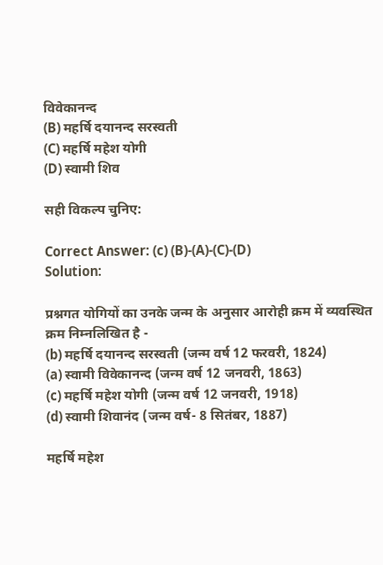विवेकानन्द
(B) महर्षि दयानन्द सरस्वती
(C) महर्षि महेश योगी
(D) स्वामी शिव

सही विकल्प चुनिए:

Correct Answer: (c) (B)-(A)-(C)-(D)
Solution:

प्रश्नगत योगियों का उनके जन्म के अनुसार आरोही क्रम में व्यवस्थित क्रम निम्नलिखित है -
(b) महर्षि दयानन्द सरस्वती (जन्म वर्ष 12 फरवरी, 1824)
(a) स्वामी विवेकानन्द (जन्म वर्ष 12 जनवरी, 1863)
(c) महर्षि महेश योगी (जन्म वर्ष 12 जनवरी, 1918)
(d) स्वामी शिवानंद (जन्म वर्ष- 8 सितंबर, 1887)

महर्षि महेश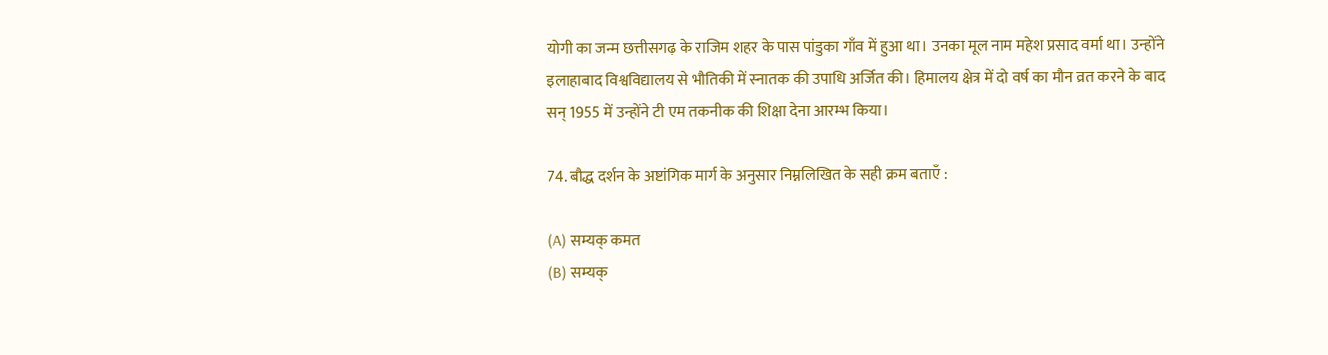योगी का जन्म छत्तीसगढ़ के राजिम शहर के पास पांडुका गाँव में हुआ था। उनका मूल नाम महेश प्रसाद वर्मा था। उन्होंने इलाहाबाद विश्वविद्यालय से भौतिकी में स्नातक की उपाधि अर्जित की। हिमालय क्षेत्र में दो वर्ष का मौन व्रत करने के बाद सन् 1955 में उन्होंने टी एम तकनीक की शिक्षा देना आरम्भ किया।

74. बौद्ध दर्शन के अष्टांगिक मार्ग के अनुसार निम्नलिखित के सही क्रम बताएँ :

(A) सम्यक् कमत
(B) सम्यक्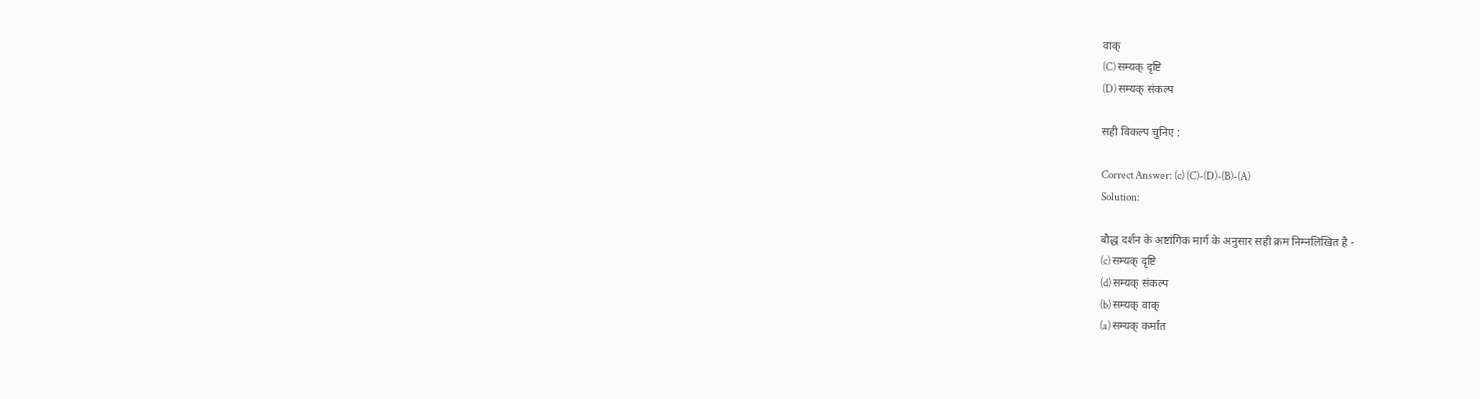वाक्
(C) सम्यक् दृष्टि
(D) सम्यक् संकल्प

सही विकल्प चुनिए :

Correct Answer: (c) (C)-(D)-(B)-(A)
Solution:

बौद्ध दर्शन के अष्टांगिक मार्ग के अनुसार सही क्रम निम्नलिखित है -
(c) सम्यक् दृष्टि
(d) सम्यक् संकल्प
(b) सम्यक् वाक्
(a) सम्यक् कर्मांत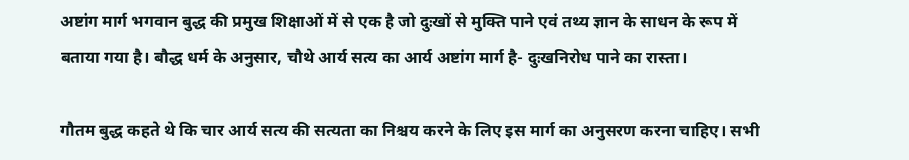अष्टांग मार्ग भगवान बुद्ध की प्रमुख शिक्षाओं में से एक है जो दुःखों से मुक्ति पाने एवं तथ्य ज्ञान के साधन के रूप में बताया गया है। बौद्ध धर्म के अनुसार, चौथे आर्य सत्य का आर्य अष्टांग मार्ग है- दुःखनिरोध पाने का रास्ता।

गौतम बुद्ध कहते थे कि चार आर्य सत्य की सत्यता का निश्चय करने के लिए इस मार्ग का अनुसरण करना चाहिए। सभी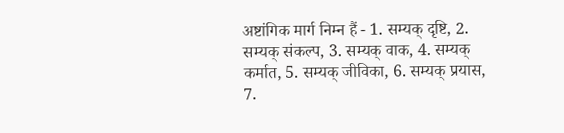अष्टांगिक मार्ग निम्न हैं - 1. सम्यक् दृष्टि, 2. सम्यक् संकल्प, 3. सम्यक् वाक, 4. सम्यक् कर्मात, 5. सम्यक् जीविका, 6. सम्यक् प्रयास, 7.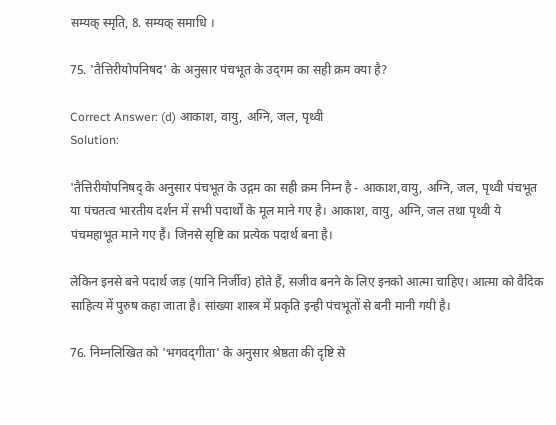सम्यक् स्मृति, 8. सम्यक् समाधि ।

75. 'तैत्तिरीयोपनिषद' के अनुसार पंचभूत के उद्‌गम का सही क्रम क्या है?

Correct Answer: (d) आकाश, वायु, अग्नि, जल, पृथ्वी
Solution:

'तैत्तिरीयोपनिषद् के अनुसार पंचभूत के उद्गम का सही क्रम निम्न है - आकाश,वायु, अग्नि, जल, पृथ्वी पंचभूत या पंचतत्व भारतीय दर्शन में सभी पदार्थों के मूल माने गए है। आकाश, वायु, अग्नि, जल तथा पृथ्वी ये पंचमहाभूत माने गए हैं। जिनसे सृष्टि का प्रत्येक पदार्थ बना है।

लेकिन इनसे बने पदार्थ जड़ (यानि निर्जीव) होते हैं, सजीव बनने के लिए इनको आत्मा चाहिए। आत्मा को वैदिक साहित्य में पुरुष कहा जाता है। सांख्या शास्त्र में प्रकृति इन्ही पंचभूतों से बनी मानी गयी है।

76. निम्नलिखित को 'भगवद्‌गीता' के अनुसार श्रेष्ठता की दृष्टि से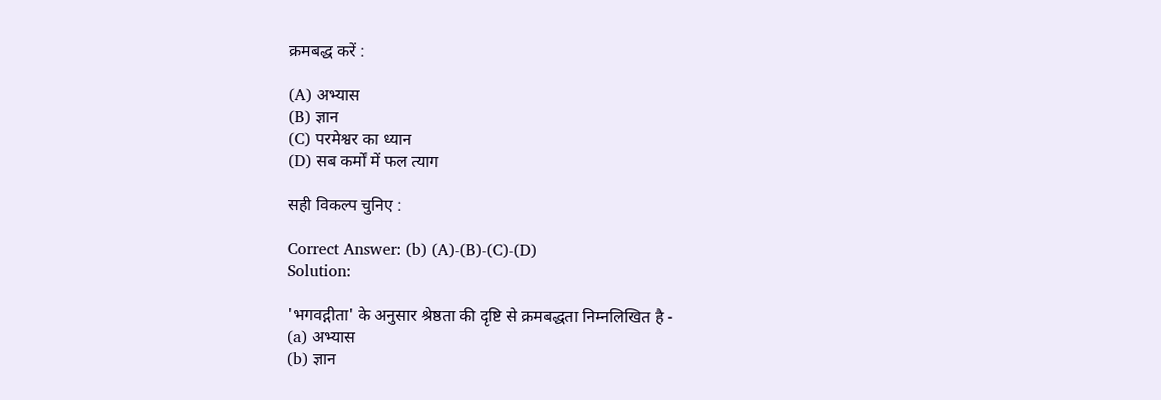क्रमबद्ध करें :

(A) अभ्यास
(B) ज्ञान
(C) परमेश्वर का ध्यान
(D) सब कर्मों में फल त्याग

सही विकल्प चुनिए :

Correct Answer: (b) (A)-(B)-(C)-(D)
Solution:

'भगवद्गीता' के अनुसार श्रेष्ठता की दृष्टि से क्रमबद्धता निम्नलिखित है -
(a) अभ्यास
(b) ज्ञान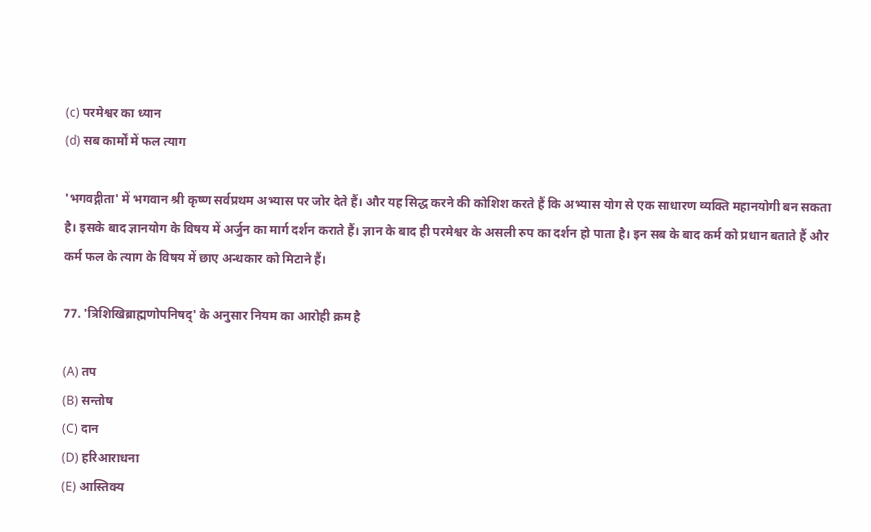(c) परमेश्वर का ध्यान
(d) सब कार्मों में फल त्याग

'भगवद्गीता' में भगवान श्री कृष्ण सर्वप्रथम अभ्यास पर जोर देते हैं। और यह सिद्ध करने की कोशिश करते हैं कि अभ्यास योग से एक साधारण व्यक्ति महानयोगी बन सकता है। इसके बाद ज्ञानयोग के विषय में अर्जुन का मार्ग दर्शन कराते हैं। ज्ञान के बाद ही परमेश्वर के असली रुप का दर्शन हो पाता है। इन सब के बाद कर्म को प्रधान बताते हैं और कर्म फल के त्याग के विषय में छाए अन्धकार को मिटाने हैं।

77. 'त्रिशिखिब्राह्मणोपनिषद्' के अनुसार नियम का आरोही क्रम है

(A) तप
(B) सन्तोष
(C) दान
(D) हरिआराधना
(E) आस्तिक्य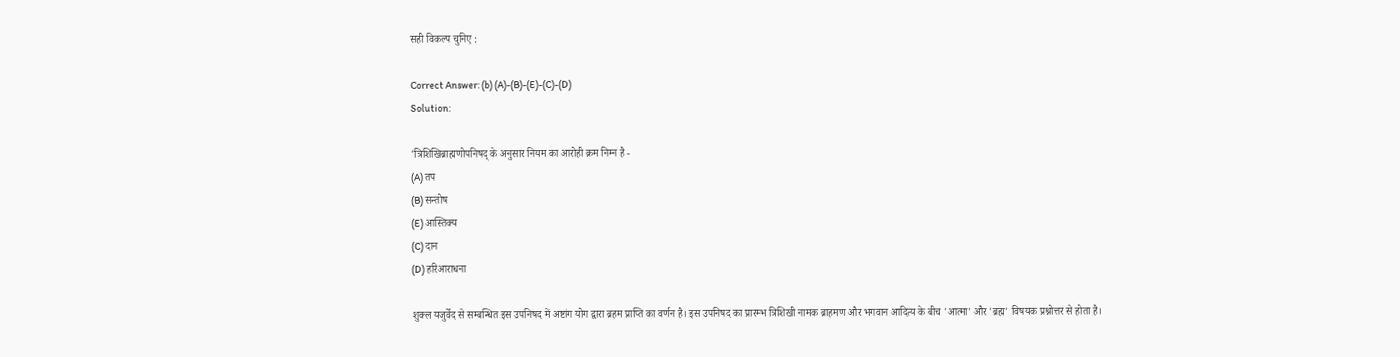सही विकल्प चुनिए :

Correct Answer: (b) (A)-(B)-(E)-(C)-(D)
Solution:

'त्रिशिखिब्राह्मणोपनिषद् के अनुसार नियम का आरोही क्रम निम्न है -
(A) तप
(B) सन्तोष
(E) आस्तिक्य
(C) दान
(D) हरिआराधना

शुक्ल यजुर्वेद से सम्बन्धित इस उपनिषद में अष्टांग योग द्वारा ब्रहम प्राप्ति का वर्णन है। इस उपनिषद का प्रारम्भ त्रिशिखी नामक ब्राहमण और भगवान आदित्य के बीच 'आत्मा' और 'ब्रह्म' विषयक प्रश्नोत्तर से होता है।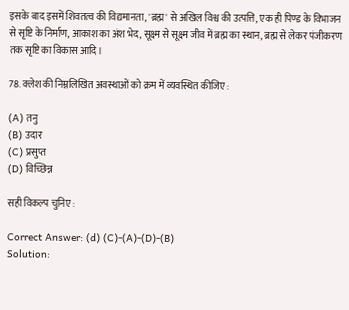इसके बाद इसमें शिवतत्व की विद्यमानता, 'ब्रह्म' से अखिल विश्व की उत्पत्ति, एक ही पिण्ड के विभाजन से सृष्टि के निर्माण, आकाश का अंश भेद, सूक्ष्म से सूक्ष्म जीव में ब्रह्म का स्थान, ब्रह्म से लेकर पंजीकरण तक सृष्टि का विकास आदि।

78. क्लेश की निम्नलिखित अवस्थाओं को क्रम में व्यवस्थित कीजिए :

(A) तनु
(B) उदार
(C) प्रसुप्त
(D) विच्छिन्न

सही विकल्प चुनिए :

Correct Answer: (d) (C)-(A)-(D)-(B)
Solution: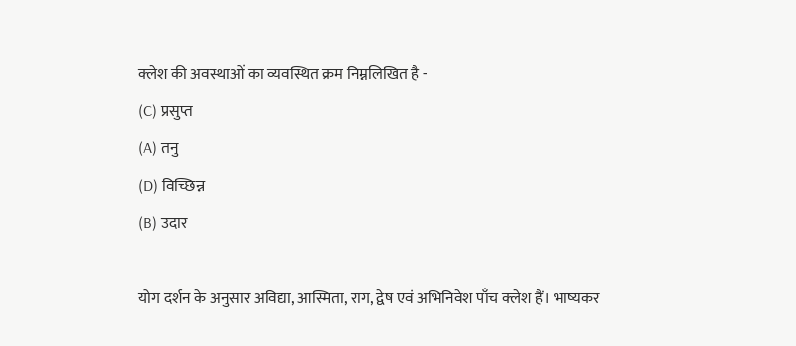क्लेश की अवस्थाओं का व्यवस्थित क्रम निम्नलिखित है -
(C) प्रसुप्त
(A) तनु
(D) विच्छिन्न
(B) उदार

योग दर्शन के अनुसार अविद्या, आस्मिता, राग, द्वेष एवं अभिनिवेश पाँच क्लेश हैं। भाष्यकर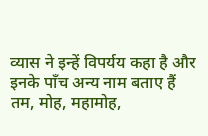व्यास ने इन्हें विपर्यय कहा है और इनके पाँच अन्य नाम बताए हैं तम, मोह, महामोह,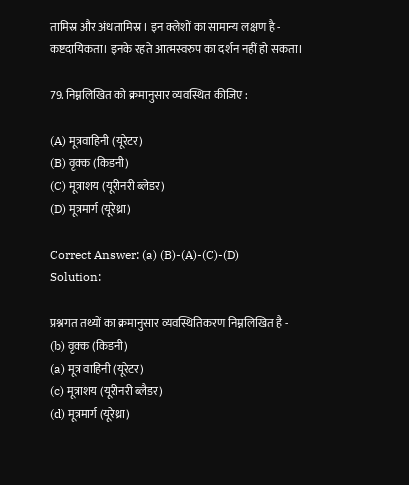तामिस्र और अंधतामिस्र । इन क्लेशों का सामान्य लक्षण है - कष्टदायिकता। इनके रहते आत्मस्वरुप का दर्शन नहीं हो सकता।

79. निम्नलिखित को क्रमानुसार व्यवस्थित कीजिए :

(A) मूत्रवाहिनी (यूरेटर)
(B) वृक्क (किडनी)
(C) मूत्राशय (यूरीनरी ब्लेडर)
(D) मूत्रमार्ग (यूरेथ्रा)

Correct Answer: (a) (B)-(A)-(C)-(D)
Solution:

प्रश्नगत तथ्यों का क्रमानुसार व्यवस्थितिकरण निम्नलिखित है -
(b) वृक्क (किडनी)
(a) मूत्र वाहिनी (यूरेटर)
(c) मूत्राशय (यूरीनरी ब्लैडर)
(d) मूत्रमार्ग (यूरेथ्रा)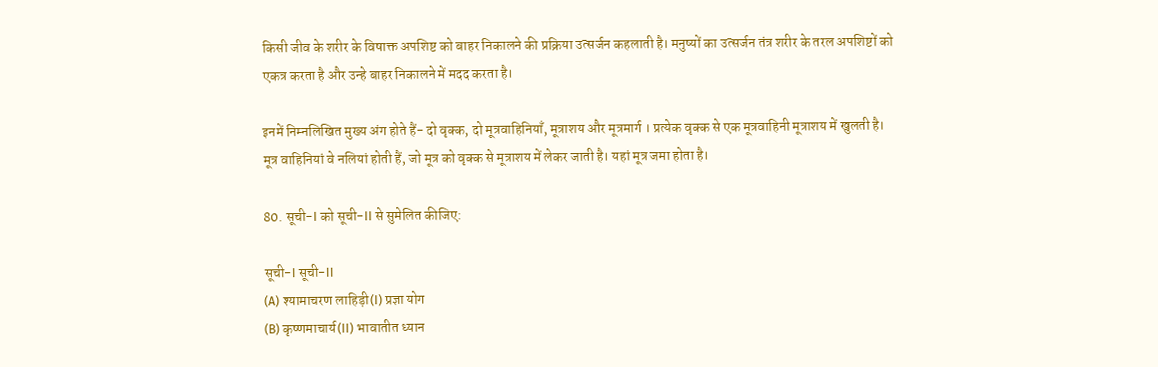किसी जीव के शरीर के विषाक्त अपशिष्ट को बाहर निकालने की प्रक्रिया उत्सर्जन कहलाती है। मनुष्यों का उत्सर्जन तंत्र शरीर के तरल अपशिष्टों को एकत्र करता है और उन्हे बाहर निकालने में मदद करता है।

इनमें निम्नलिखित मुख्य अंग होते हैं- दो वृक्क, दो मूत्रवाहिनियाँ, मूत्राशय और मूत्रमार्ग । प्रत्येक वृक्क से एक मूत्रवाहिनी मूत्राशय में खुलती है। मूत्र वाहिनियां वे नलियां होती हैं, जो मूत्र को वृक्क से मूत्राशय में लेकर जाती है। यहां मूत्र जमा होता है।

80. सूची-I को सूची-II से सुमेलित कीजिए:

सूची-I सूची-II
(A) श्यामाचरण लाहिड़ी(I) प्रज्ञा योग
(B) कृष्णमाचार्य(II) भावातीत ध्यान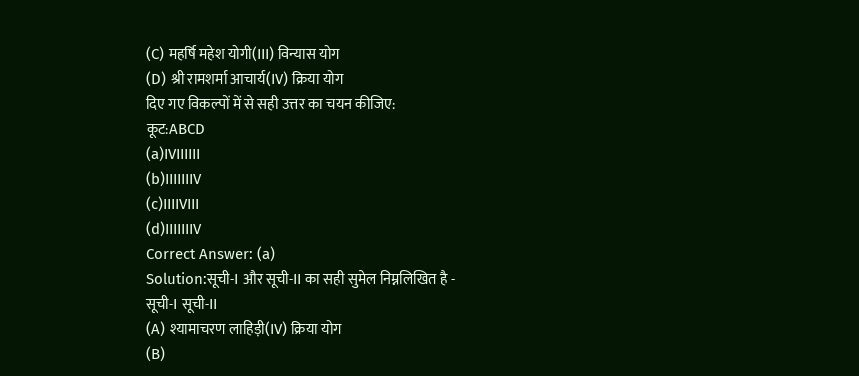(C) महर्षि महेश योगी(III) विन्यास योग
(D) श्री रामशर्मा आचार्य(IV) क्रिया योग
दिए गए विकल्पों में से सही उत्तर का चयन कीजिए:
कूट:ABCD
(a)IVIIIIII
(b)IIIIIIIV
(c)IIIIVIII
(d)IIIIIIIV
Correct Answer: (a)
Solution:सूची-I और सूची-II का सही सुमेल निम्नलिखित है -
सूची-I सूची-II
(A) श्यामाचरण लाहिड़ी(IV) क्रिया योग
(B)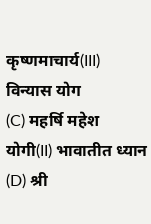कृष्णमाचार्य(III) विन्यास योग
(C) महर्षि महेश योगी(II) भावातीत ध्यान
(D) श्री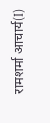रामशर्मा आचार्य(I)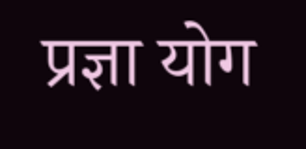प्रज्ञा योग